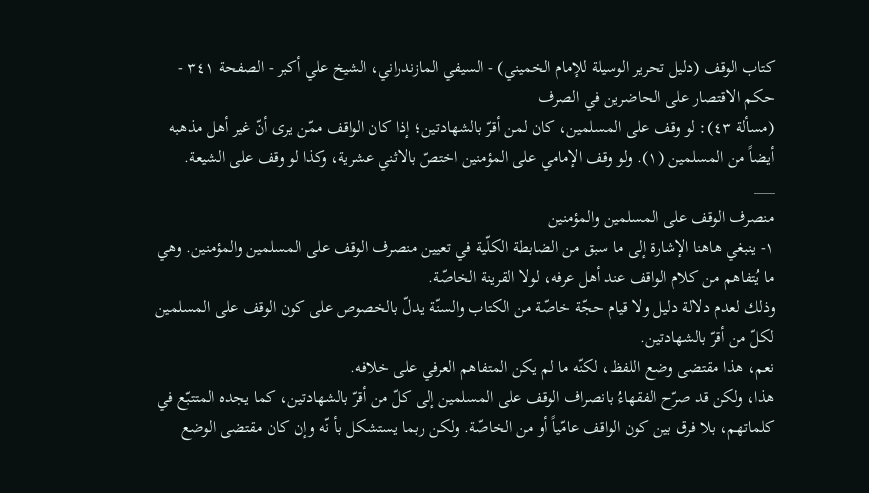كتاب الوقف (دليل تحرير الوسيلة للإمام الخميني) - السيفي المازندراني، الشيخ علي أكبر - الصفحة ٣٤١ - حكم الاقتصار على الحاضرين في الصرف
(مسألة ٤٣): لو وقف على المسلمين، كان لمن أقرّ بالشهادتين؛ إذا كان الواقف ممّن يرى أنّ غير أهل مذهبه أيضاً من المسلمين (١). ولو وقف الإمامي على المؤمنين اختصّ بالاثني عشرية، وكذا لو وقف على الشيعة.
___
منصرف الوقف على المسلمين والمؤمنين
١- ينبغي هاهنا الإشارة إلى ما سبق من الضابطة الكلّية في تعيين منصرف الوقف على المسلمين والمؤمنين. وهي ما يُتفاهم من كلام الواقف عند أهل عرفه، لولا القرينة الخاصّة.
وذلك لعدم دلالة دليل ولا قيام حجّة خاصّة من الكتاب والسنّة يدلّ بالخصوص على كون الوقف على المسلمين لكلّ من أقرّ بالشهادتين.
نعم، هذا مقتضى وضع اللفظ، لكنّه ما لم يكن المتفاهم العرفي على خلافه.
هذا، ولكن قد صرّح الفقهاءُ بانصراف الوقف على المسلمين إلى كلّ من أقرّ بالشهادتين، كما يجده المتتبّع في كلماتهم، بلا فرق بين كون الواقف عامّياً أو من الخاصّة. ولكن ربما يستشكل بأ نّه وإن كان مقتضى الوضع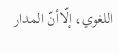اللغوي، إلّاأنّ المدار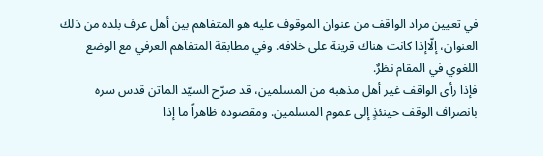في تعيين مراد الواقف من عنوان الموقوف عليه هو المتفاهم بين أهل عرف بلده من ذلك العنوان، إلّاإذا كانت هناك قرينة على خلافه. وفي مطابقة المتفاهم العرفي مع الوضع اللغوي في المقام نظرٌ.
فإذا رأى الواقف غير أهل مذهبه من المسلمين، قد صرّح السيّد الماتن قدس سره بانصراف الوقف حينئذٍ إلى عموم المسلمين. ومقصوده ظاهراً ما إذا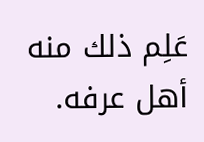عَلِم ذلك منه أهل عرفه.